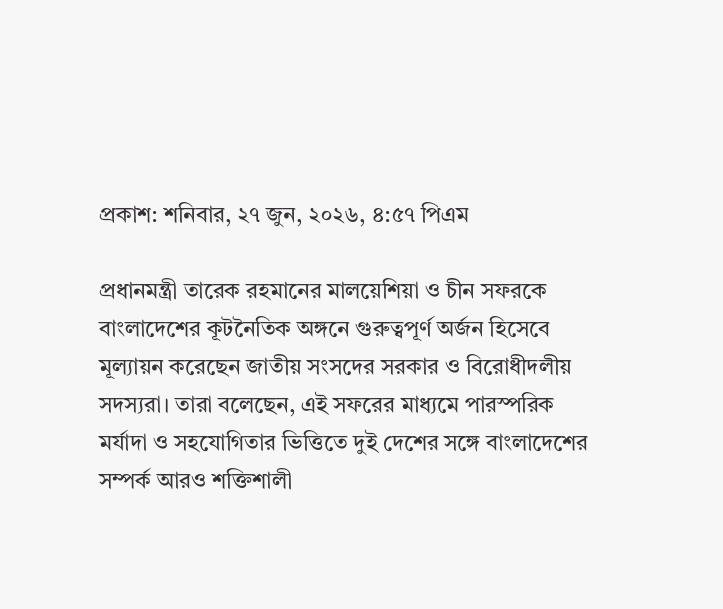প্রকাশ: শনিবার, ২৭ জুন, ২০২৬, ৪:৫৭ পিএম

প্রধানমন্ত্রী তারেক রহমানের মালয়েশিয়া ও চীন সফরকে বাংলাদেশের কূটনৈতিক অঙ্গনে গুরুত্বপূর্ণ অর্জন হিসেবে মূল্যায়ন করেছেন জাতীয় সংসদের সরকার ও বিরোধীদলীয় সদস্যরা। তারা বলেছেন, এই সফরের মাধ্যমে পারস্পরিক মর্যাদা ও সহযোগিতার ভিত্তিতে দুই দেশের সঙ্গে বাংলাদেশের সম্পর্ক আরও শক্তিশালী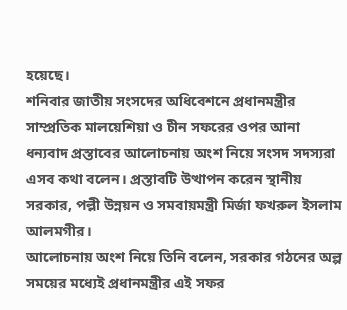হয়েছে।
শনিবার জাতীয় সংসদের অধিবেশনে প্রধানমন্ত্রীর সাম্প্রতিক মালয়েশিয়া ও চীন সফরের ওপর আনা ধন্যবাদ প্রস্তাবের আলোচনায় অংশ নিয়ে সংসদ সদস্যরা এসব কথা বলেন। প্রস্তাবটি উত্থাপন করেন স্থানীয় সরকার, পল্লী উন্নয়ন ও সমবায়মন্ত্রী মির্জা ফখরুল ইসলাম আলমগীর।
আলোচনায় অংশ নিয়ে তিনি বলেন, সরকার গঠনের অল্প সময়ের মধ্যেই প্রধানমন্ত্রীর এই সফর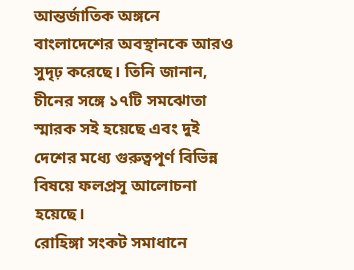আন্তর্জাতিক অঙ্গনে বাংলাদেশের অবস্থানকে আরও সুদৃঢ় করেছে। তিনি জানান, চীনের সঙ্গে ১৭টি সমঝোতা স্মারক সই হয়েছে এবং দুই দেশের মধ্যে গুরুত্বপূর্ণ বিভিন্ন বিষয়ে ফলপ্রসূ আলোচনা হয়েছে।
রোহিঙ্গা সংকট সমাধানে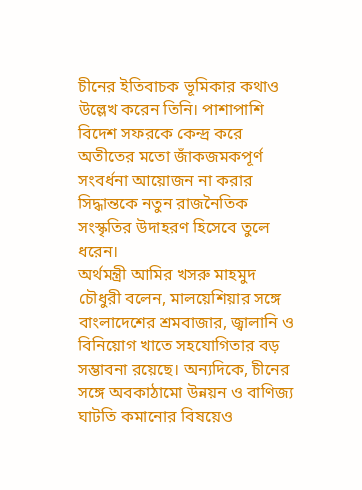চীনের ইতিবাচক ভূমিকার কথাও উল্লেখ করেন তিনি। পাশাপাশি বিদেশ সফরকে কেন্দ্র করে অতীতের মতো জাঁকজমকপূর্ণ সংবর্ধনা আয়োজন না করার সিদ্ধান্তকে নতুন রাজনৈতিক সংস্কৃতির উদাহরণ হিসেবে তুলে ধরেন।
অর্থমন্ত্রী আমির খসরু মাহমুদ চৌধুরী বলেন, মালয়েশিয়ার সঙ্গে বাংলাদেশের শ্রমবাজার, জ্বালানি ও বিনিয়োগ খাতে সহযোগিতার বড় সম্ভাবনা রয়েছে। অন্যদিকে, চীনের সঙ্গে অবকাঠামো উন্নয়ন ও বাণিজ্য ঘাটতি কমানোর বিষয়েও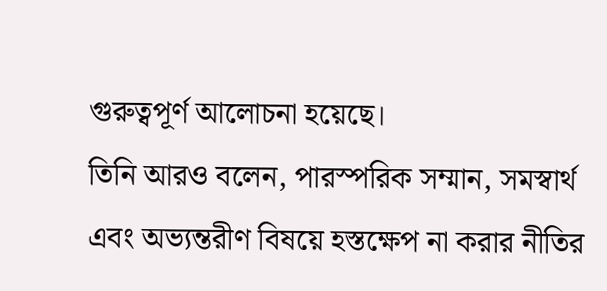গুরুত্বপূর্ণ আলোচনা হয়েছে।
তিনি আরও বলেন, পারস্পরিক সম্মান, সমস্বার্থ এবং অভ্যন্তরীণ বিষয়ে হস্তক্ষেপ না করার নীতির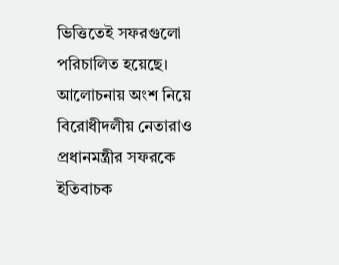ভিত্তিতেই সফরগুলো পরিচালিত হয়েছে।
আলোচনায় অংশ নিয়ে বিরোধীদলীয় নেতারাও প্রধানমন্ত্রীর সফরকে ইতিবাচক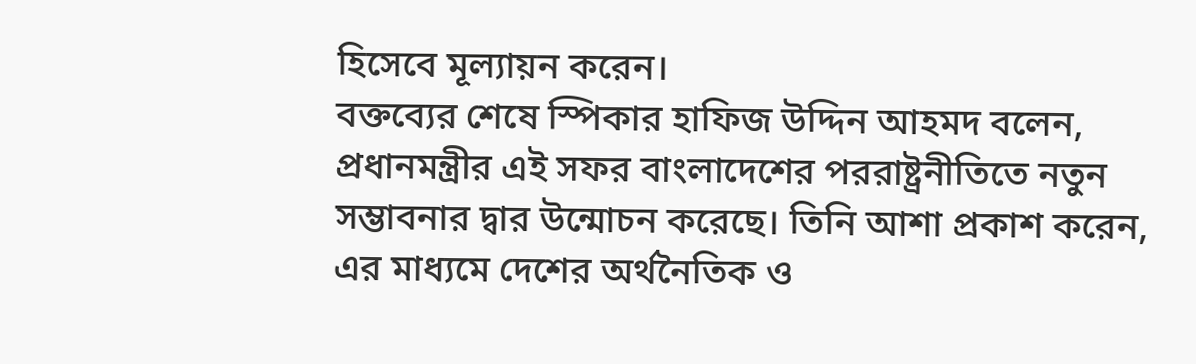হিসেবে মূল্যায়ন করেন।
বক্তব্যের শেষে স্পিকার হাফিজ উদ্দিন আহমদ বলেন, প্রধানমন্ত্রীর এই সফর বাংলাদেশের পররাষ্ট্রনীতিতে নতুন সম্ভাবনার দ্বার উন্মোচন করেছে। তিনি আশা প্রকাশ করেন, এর মাধ্যমে দেশের অর্থনৈতিক ও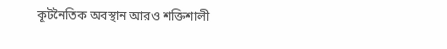কূটনৈতিক অবস্থান আরও শক্তিশালী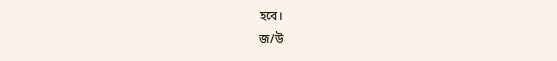হবে।
জ/উ